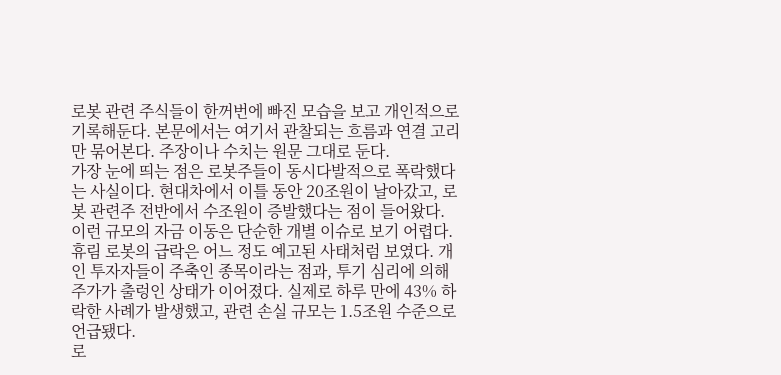로봇 관련 주식들이 한꺼번에 빠진 모습을 보고 개인적으로 기록해둔다. 본문에서는 여기서 관찰되는 흐름과 연결 고리만 묶어본다. 주장이나 수치는 원문 그대로 둔다.
가장 눈에 띄는 점은 로봇주들이 동시다발적으로 폭락했다는 사실이다. 현대차에서 이틀 동안 20조원이 날아갔고, 로봇 관련주 전반에서 수조원이 증발했다는 점이 들어왔다. 이런 규모의 자금 이동은 단순한 개별 이슈로 보기 어렵다.
휴림 로봇의 급락은 어느 정도 예고된 사태처럼 보였다. 개인 투자자들이 주축인 종목이라는 점과, 투기 심리에 의해 주가가 출렁인 상태가 이어졌다. 실제로 하루 만에 43% 하락한 사례가 발생했고, 관련 손실 규모는 1.5조원 수준으로 언급됐다.
로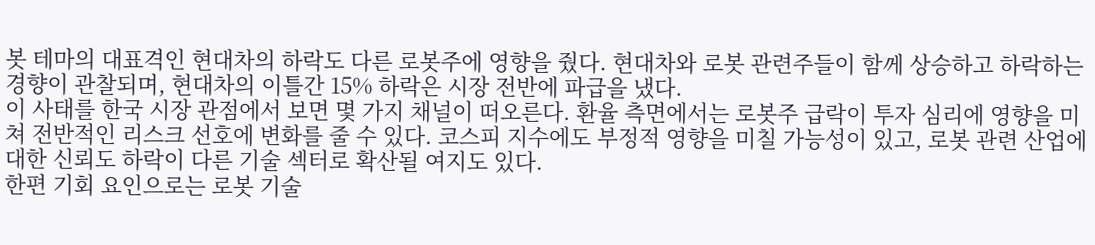봇 테마의 대표격인 현대차의 하락도 다른 로봇주에 영향을 줬다. 현대차와 로봇 관련주들이 함께 상승하고 하락하는 경향이 관찰되며, 현대차의 이틀간 15% 하락은 시장 전반에 파급을 냈다.
이 사태를 한국 시장 관점에서 보면 몇 가지 채널이 떠오른다. 환율 측면에서는 로봇주 급락이 투자 심리에 영향을 미쳐 전반적인 리스크 선호에 변화를 줄 수 있다. 코스피 지수에도 부정적 영향을 미칠 가능성이 있고, 로봇 관련 산업에 대한 신뢰도 하락이 다른 기술 섹터로 확산될 여지도 있다.
한편 기회 요인으로는 로봇 기술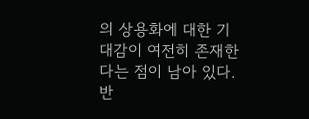의 상용화에 대한 기대감이 여전히 존재한다는 점이 남아 있다. 반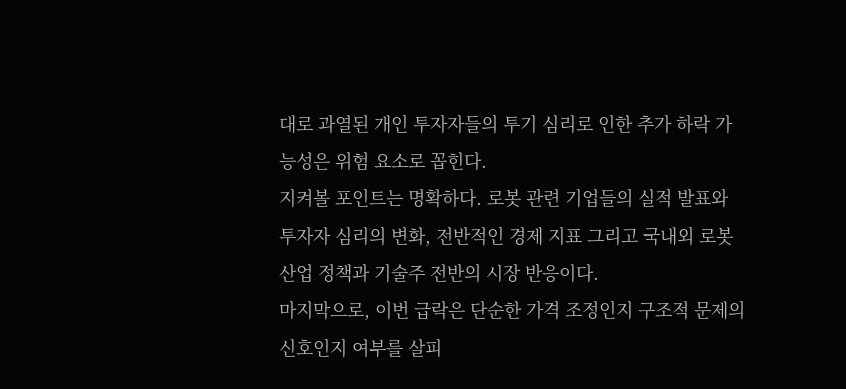대로 과열된 개인 투자자들의 투기 심리로 인한 추가 하락 가능성은 위험 요소로 꼽힌다.
지켜볼 포인트는 명확하다. 로봇 관련 기업들의 실적 발표와 투자자 심리의 변화, 전반적인 경제 지표 그리고 국내외 로봇 산업 정책과 기술주 전반의 시장 반응이다.
마지막으로, 이번 급락은 단순한 가격 조정인지 구조적 문제의 신호인지 여부를 살피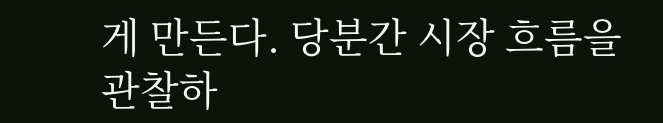게 만든다. 당분간 시장 흐름을 관찰하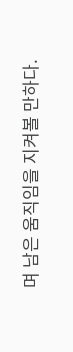며 남은 움직임을 지켜볼 만하다.